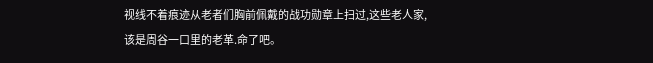视线不着痕迹从老者们胸前佩戴的战功勋章上扫过,这些老人家,该是周谷一口里的老革.命了吧。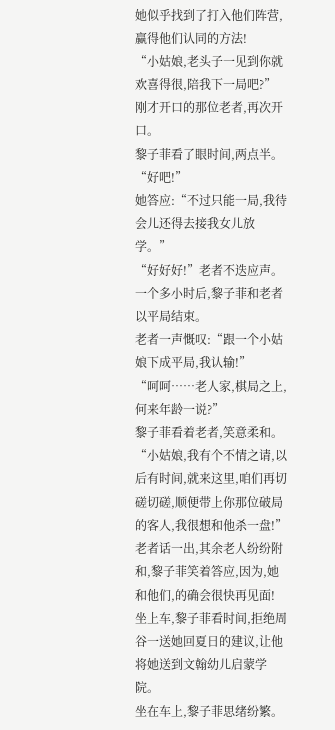她似乎找到了打入他们阵营,赢得他们认同的方法!
“小姑娘,老头子一见到你就欢喜得很,陪我下一局吧?”
刚才开口的那位老者,再次开口。
黎子菲看了眼时间,两点半。
“好吧!”
她答应:“不过只能一局,我待会儿还得去接我女儿放学。”
“好好好!”老者不迭应声。
一个多小时后,黎子菲和老者以平局结束。
老者一声慨叹:“跟一个小姑娘下成平局,我认输!”
“呵呵……老人家,棋局之上,何来年龄一说?”
黎子菲看着老者,笑意柔和。
“小姑娘,我有个不情之请,以后有时间,就来这里,咱们再切磋切磋,顺便带上你那位破局的客人,我很想和他杀一盘!”
老者话一出,其余老人纷纷附和,黎子菲笑着答应,因为,她和他们,的确会很快再见面!
坐上车,黎子菲看时间,拒绝周谷一送她回夏日的建议,让他将她送到文翰幼儿启蒙学院。
坐在车上,黎子菲思绪纷繁。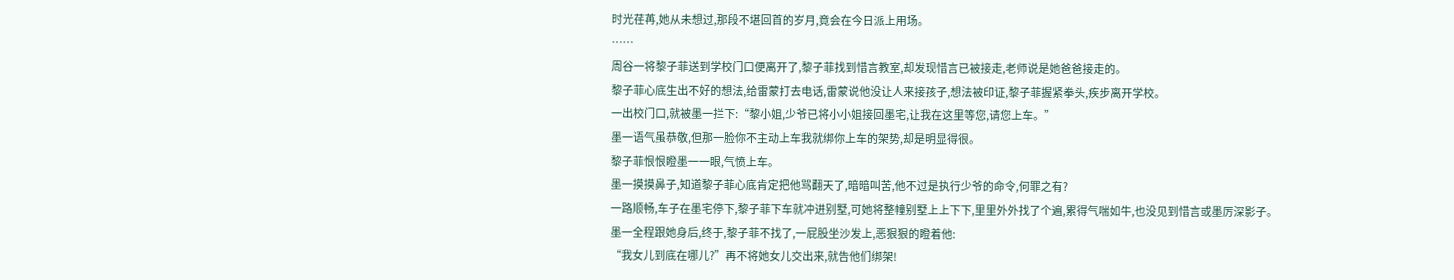时光荏苒,她从未想过,那段不堪回首的岁月,竟会在今日派上用场。
……
周谷一将黎子菲送到学校门口便离开了,黎子菲找到惜言教室,却发现惜言已被接走,老师说是她爸爸接走的。
黎子菲心底生出不好的想法,给雷蒙打去电话,雷蒙说他没让人来接孩子,想法被印证,黎子菲握紧拳头,疾步离开学校。
一出校门口,就被墨一拦下:“黎小姐,少爷已将小小姐接回墨宅,让我在这里等您,请您上车。”
墨一语气虽恭敬,但那一脸你不主动上车我就绑你上车的架势,却是明显得很。
黎子菲恨恨瞪墨一一眼,气愤上车。
墨一摸摸鼻子,知道黎子菲心底肯定把他骂翻天了,暗暗叫苦,他不过是执行少爷的命令,何罪之有?
一路顺畅,车子在墨宅停下,黎子菲下车就冲进别墅,可她将整幢别墅上上下下,里里外外找了个遍,累得气喘如牛,也没见到惜言或墨厉深影子。
墨一全程跟她身后,终于,黎子菲不找了,一屁股坐沙发上,恶狠狠的瞪着他:
“我女儿到底在哪儿?”再不将她女儿交出来,就告他们绑架!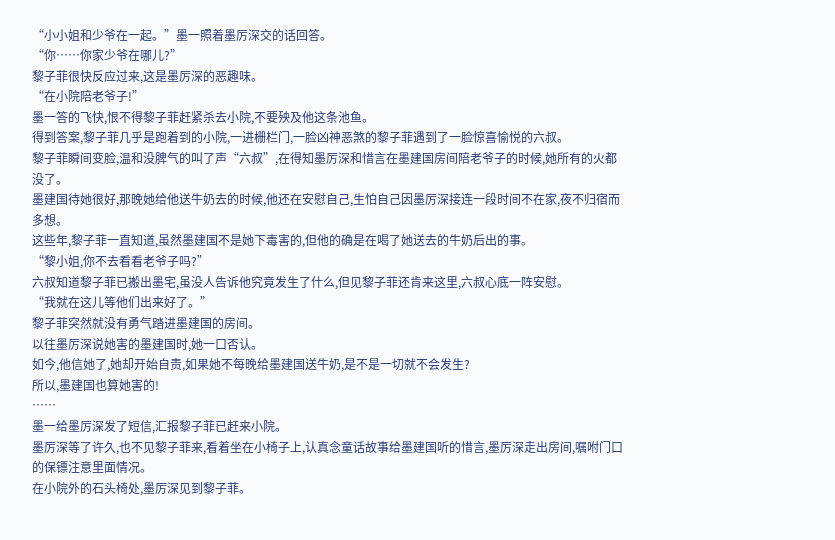“小小姐和少爷在一起。”墨一照着墨厉深交的话回答。
“你……你家少爷在哪儿?”
黎子菲很快反应过来,这是墨厉深的恶趣味。
“在小院陪老爷子!”
墨一答的飞快,恨不得黎子菲赶紧杀去小院,不要殃及他这条池鱼。
得到答案,黎子菲几乎是跑着到的小院,一进栅栏门,一脸凶神恶煞的黎子菲遇到了一脸惊喜愉悦的六叔。
黎子菲瞬间变脸,温和没脾气的叫了声“六叔”,在得知墨厉深和惜言在墨建国房间陪老爷子的时候,她所有的火都没了。
墨建国待她很好,那晚她给他送牛奶去的时候,他还在安慰自己,生怕自己因墨厉深接连一段时间不在家,夜不归宿而多想。
这些年,黎子菲一直知道,虽然墨建国不是她下毒害的,但他的确是在喝了她送去的牛奶后出的事。
“黎小姐,你不去看看老爷子吗?”
六叔知道黎子菲已搬出墨宅,虽没人告诉他究竟发生了什么,但见黎子菲还肯来这里,六叔心底一阵安慰。
“我就在这儿等他们出来好了。”
黎子菲突然就没有勇气踏进墨建国的房间。
以往墨厉深说她害的墨建国时,她一口否认。
如今,他信她了,她却开始自责,如果她不每晚给墨建国送牛奶,是不是一切就不会发生?
所以,墨建国也算她害的!
……
墨一给墨厉深发了短信,汇报黎子菲已赶来小院。
墨厉深等了许久,也不见黎子菲来,看着坐在小椅子上,认真念童话故事给墨建国听的惜言,墨厉深走出房间,嘱咐门口的保镖注意里面情况。
在小院外的石头椅处,墨厉深见到黎子菲。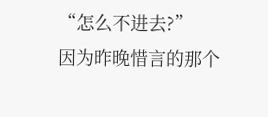“怎么不进去?”
因为昨晚惜言的那个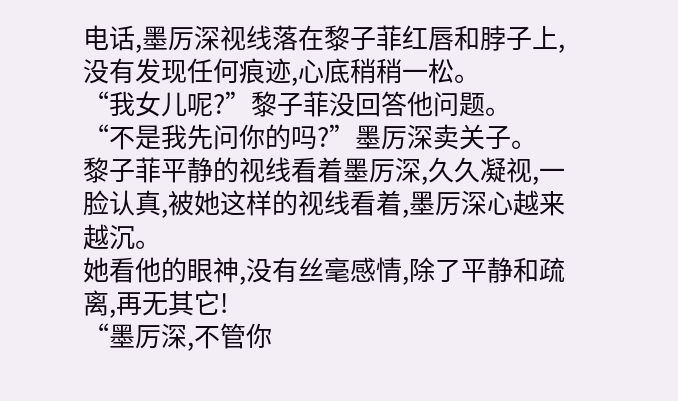电话,墨厉深视线落在黎子菲红唇和脖子上,没有发现任何痕迹,心底稍稍一松。
“我女儿呢?”黎子菲没回答他问题。
“不是我先问你的吗?”墨厉深卖关子。
黎子菲平静的视线看着墨厉深,久久凝视,一脸认真,被她这样的视线看着,墨厉深心越来越沉。
她看他的眼神,没有丝毫感情,除了平静和疏离,再无其它!
“墨厉深,不管你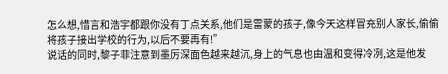怎么想,惜言和浩宇都跟你没有丁点关系,他们是雷蒙的孩子,像今天这样冒充别人家长,偷偷将孩子接出学校的行为,以后不要再有!”
说话的同时,黎子菲注意到墨厉深面色越来越沉,身上的气息也由温和变得冷冽,这是他发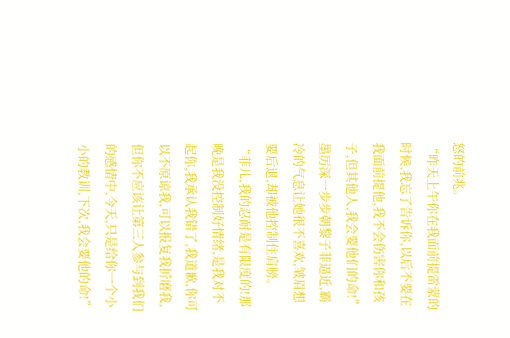怒的前兆。
“昨天上午你在我面前提雷蒙的时候,我忘了告诉你,以后不要在我面前提他,我不会伤害你和孩子,但其他人,我会要他们的命!”
墨厉深一步步朝黎子菲逼近,霸冷的气息让她很不喜欢,皱眉想要后退,却被他控制住肩膀。
“菲儿,我的忍耐是有限度的!那晚是我没控制好情绪,是我对不起你,我承认我错了,我道歉,你可以不原谅我,可以报复我折磨我,但你不应该让第三人参与到我们的感情中,今天,只是给你一个小小的教训,下次,我会要他的命!”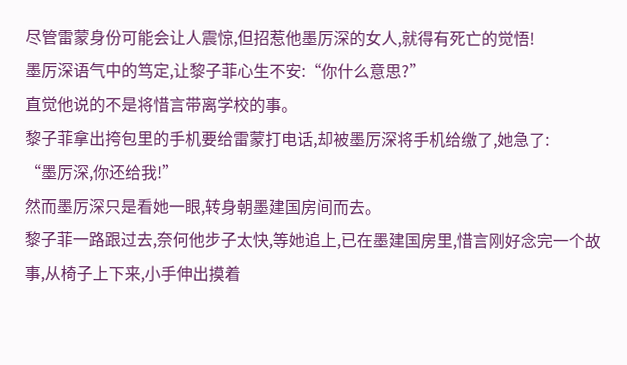尽管雷蒙身份可能会让人震惊,但招惹他墨厉深的女人,就得有死亡的觉悟!
墨厉深语气中的笃定,让黎子菲心生不安:“你什么意思?”
直觉他说的不是将惜言带离学校的事。
黎子菲拿出挎包里的手机要给雷蒙打电话,却被墨厉深将手机给缴了,她急了:
“墨厉深,你还给我!”
然而墨厉深只是看她一眼,转身朝墨建国房间而去。
黎子菲一路跟过去,奈何他步子太快,等她追上,已在墨建国房里,惜言刚好念完一个故事,从椅子上下来,小手伸出摸着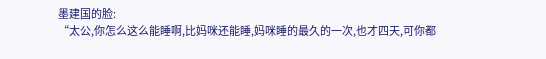墨建国的脸:
“太公,你怎么这么能睡啊,比妈咪还能睡,妈咪睡的最久的一次,也才四天,可你都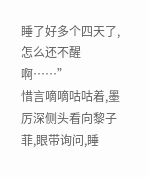睡了好多个四天了,怎么还不醒啊……”
惜言嘀嘀咕咕着,墨厉深侧头看向黎子菲,眼带询问,睡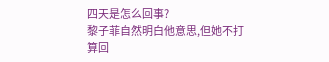四天是怎么回事?
黎子菲自然明白他意思,但她不打算回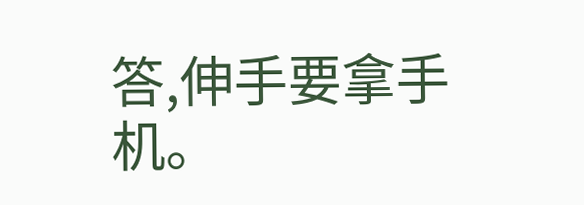答,伸手要拿手机。